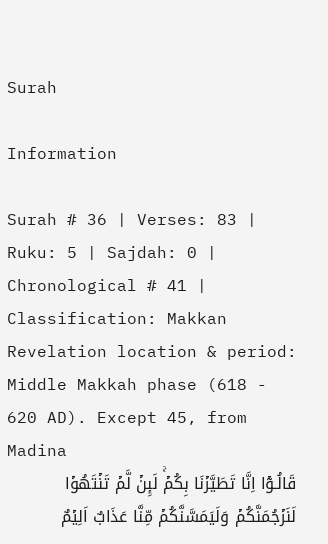Surah

Information

Surah # 36 | Verses: 83 | Ruku: 5 | Sajdah: 0 | Chronological # 41 | Classification: Makkan
Revelation location & period: Middle Makkah phase (618 - 620 AD). Except 45, from Madina
قَالُـوۡۤا اِنَّا تَطَيَّرۡنَا بِكُمۡۚ لَٮِٕنۡ لَّمۡ تَنۡتَهُوۡا لَنَرۡجُمَنَّكُمۡ وَلَيَمَسَّنَّكُمۡ مِّنَّا عَذَابٌ اَلِيۡمٌ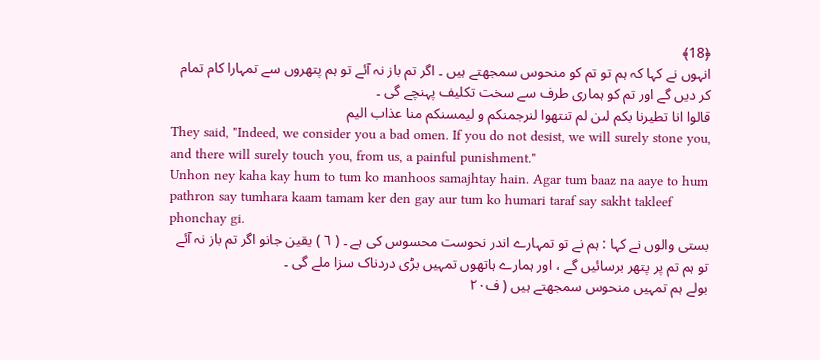﴿18﴾
انہوں نے کہا کہ ہم تو تم کو منحوس سمجھتے ہیں ۔ اگر تم باز نہ آئے تو ہم پتھروں سے تمہارا کام تمام کر دیں گے اور تم کو ہماری طرف سے سخت تکلیف پہنچے گی ۔
قالوا انا تطيرنا بكم لىن لم تنتهوا لنرجمنكم و ليمسنكم منا عذاب اليم
They said, "Indeed, we consider you a bad omen. If you do not desist, we will surely stone you, and there will surely touch you, from us, a painful punishment."
Unhon ney kaha kay hum to tum ko manhoos samajhtay hain. Agar tum baaz na aaye to hum pathron say tumhara kaam tamam ker den gay aur tum ko humari taraf say sakht takleef phonchay gi.
بستی والوں نے کہا : ہم نے تو تمہارے اندر نحوست محسوس کی ہے ۔ ( ٦ ) یقین جانو اگر تم باز نہ آئے تو ہم تم پر پتھر برسائیں گے ، اور ہمارے ہاتھوں تمہیں بڑی دردناک سزا ملے گی ۔
بولے ہم تمہیں منحوس سمجھتے ہیں ( ف۲۰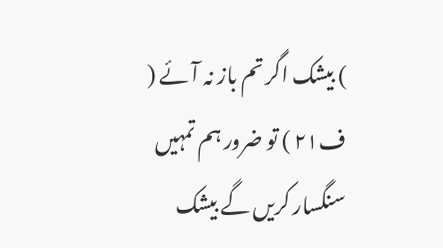) بیشک اگر تم باز نہ آئے ( ف۲۱ ) تو ضرور ہم تمہیں سنگسار کریں گے بیشک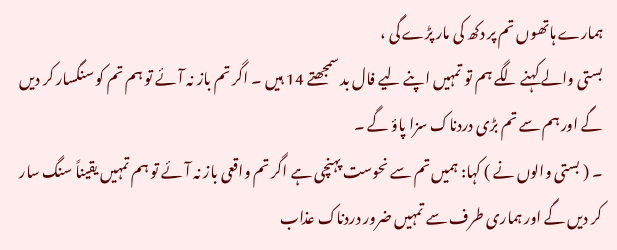ہمارے ہاتھوں تم پر دکھ کی مار پڑے گی ،
بستی والے کہنے لگے ہم تو تمہیں اپنے لیے فال بد سمجھتے 14 ہیں ۔ اگر تم باز نہ آئے تو ہم تم کو سنگسار کر دیں گے اور ہم سے تم بڑی دردناک سزا پاؤ گے ۔
۔ ( بستی والوں نے ) کہا: ہمیں تم سے نحوست پہنچی ہے اگر تم واقعی باز نہ آئے تو ہم تمہیں یقیناً سنگ سار کر دیں گے اور ہماری طرف سے تمہیں ضرور دردناک عذاب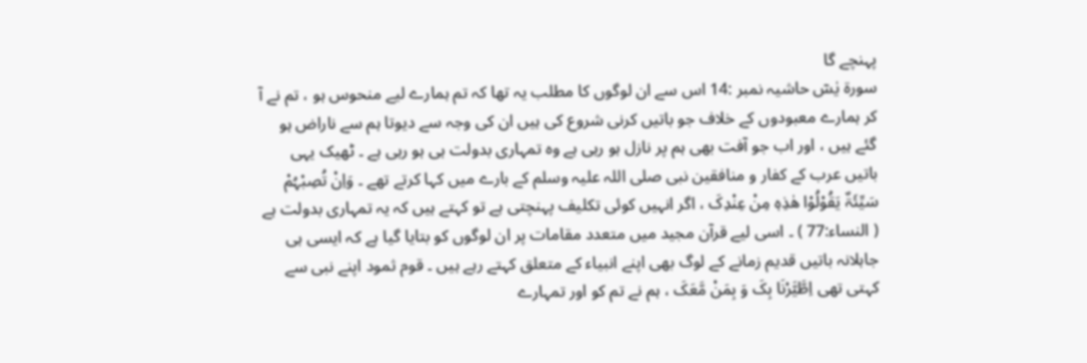پہنچے گا
سورة یٰسٓ حاشیہ نمبر :14 اس سے ان لوگوں کا مطلب یہ تھا کہ تم ہمارے لیے منحوس ہو ، تم نے آ کر ہمارے معبودوں کے خلاف جو باتیں کرنی شروع کی ہیں ان کی وجہ سے دیوتا ہم سے ناراض ہو گئے ہیں ، اور اب جو آفت بھی ہم پر نازل ہو رہی ہے وہ تمہاری بدولت ہی ہو رہی ہے ۔ ٹھیک یہی باتیں عرب کے کفار و منافقین نبی صلی اللہ علیہ وسلم کے بارے میں کہا کرتے تھے ۔ وَاِنْ تُصِبْہُمْ سَیِّئَۃٌ یَقُوْلُوْا ھٰذِہٖ مِنْ عِنْدِکَ ، اگر انہیں کوئی تکلیف پہنچتی ہے تو کہتے ہیں کہ یہ تمہاری بدولت ہے ( النساء:77 ) ۔ اسی لیے قرآن مجید میں متعدد مقامات پر ان لوگوں کو بتایا گیا ہے کہ ایسی ہی جاہلانہ باتیں قدیم زمانے کے لوگ بھی اپنے انبیاء کے متعلق کہتے رہے ہیں ۔ قوم ثمود اپنے نبی سے کہتی تھی اِطَّیَّرْنَا بِکَ وَ بِمَنْ مَّعَکَ ، ہم نے تم کو اور تمہارے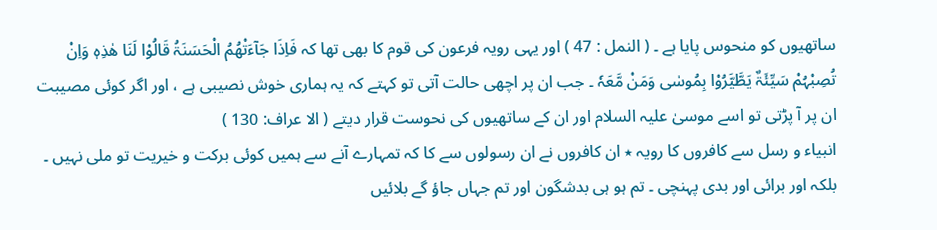ساتھیوں کو منحوس پایا ہے ۔ ( النمل : 47 ) اور یہی رویہ فرعون کی قوم کا بھی تھا کہ فَاِذَا جَآءَتْھُمُ الْحَسَنَۃُ قَالُوْا لَنَا ھٰذِہٖ وَاِنْ تُصِبْہُمْ سَیِّئَۃٌ یَطَّیَّرُوْا بِمُوسٰی وَمَنْ مَّعَہٗ ۔ جب ان پر اچھی حالت آتی تو کہتے کہ یہ ہماری خوش نصیبی ہے ، اور اگر کوئی مصیبت ان پر آ پڑتی تو اسے موسیٰ علیہ السلام اور ان کے ساتھیوں کی نحوست قرار دیتے ( الا عراف: 130 )
انبیاء و رسل سے کافروں کا رویہ ٭ ان کافروں نے ان رسولوں سے کا کہ تمہارے آنے سے ہمیں کوئی برکت و خیریت تو ملی نہیں ۔ بلکہ اور برائی اور بدی پہنچی ۔ تم ہو ہی بدشگون اور تم جہاں جاؤ گے بلائیں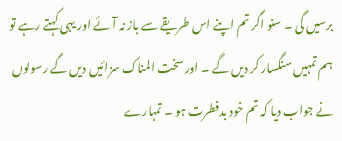برسیں گی ۔ سنو اگر تم اپنے اس طریقے سے باز نہ آئے اور یہی کہتے رہے تو ہم تمہیں سنگسار کر دیں گے ۔ اور سخت المناک سزائیں دیں گے رسولوں نے جواب دیا کہ تم خود بدفطرت ہو ۔ تمہارے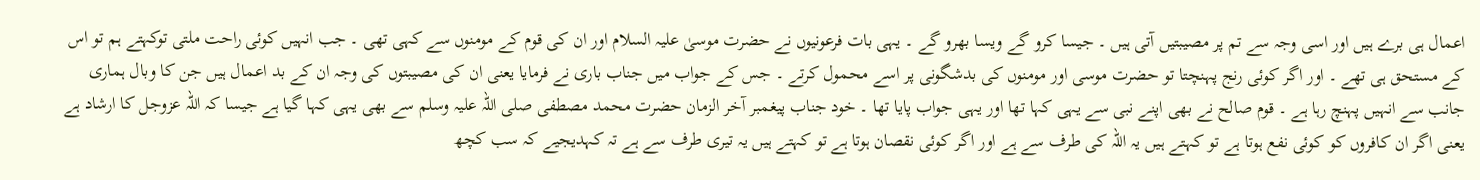اعمال ہی برے ہیں اور اسی وجہ سے تم پر مصیبتیں آتی ہیں ۔ جیسا کرو گے ویسا بھرو گے ۔ یہی بات فرعونیوں نے حضرت موسیٰ علیہ السلام اور ان کی قوم کے مومنوں سے کہی تھی ۔ جب انہیں کوئی راحت ملتی توکہتے ہم تو اس کے مستحق ہی تھے ۔ اور اگر کوئی رنج پہنچتا تو حضرت موسی اور مومنوں کی بدشگونی پر اسے محمول کرتے ۔ جس کے جواب میں جناب باری نے فرمایا یعنی ان کی مصیبتوں کی وجہ ان کے بد اعمال ہیں جن کا وبال ہماری جانب سے انہیں پہنچ رہا ہے ۔ قوم صالح نے بھی اپنے نبی سے یہی کہا تھا اور یہی جواب پایا تھا ۔ خود جناب پیغمبر آخر الزمان حضرت محمد مصطفی صلی اللہ علیہ وسلم سے بھی یہی کہا گیا ہے جیسا کہ اللہ عزوجل کا ارشاد ہے یعنی اگر ان کافروں کو کوئی نفع ہوتا ہے تو کہتے ہیں یہ اللہ کی طرف سے ہے اور اگر کوئی نقصان ہوتا ہے تو کہتے ہیں یہ تیری طرف سے ہے تہ کہدیجیے کہ سب کچھ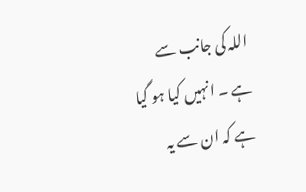اللہ کی جانب سے ہے ۔ انہیں کیا ہو گیا ہے کہ ان سے یہ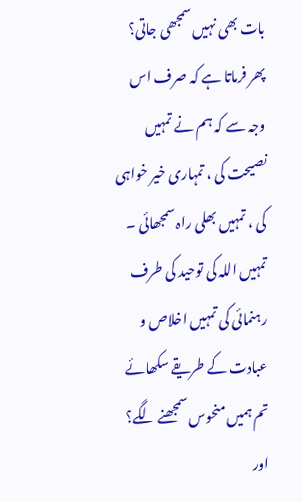بات بھی نہیں سمجھی جاتی؟ پھر فرماتا ہے کہ صرف اس وجہ سے کہ ہم نے تمہیں نصیحت کی ، تمہاری خیر خواہی کی ، تمہیں بھلی راہ سمجھائی ۔ تمہیں اللہ کی توحید کی طرف رہنمائی کی تمہیں اخلاص و عبادت کے طریقے سکھائے تم ہمیں منحوس سمجھنے لگے؟ اور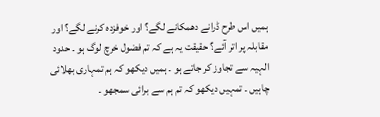ہمیں اس طرح ڈرانے دھمکانے لگے؟ اور خوفزدہ کرنے لگے؟ اور مقابلہ پر اتر آئے؟ حقیقت یہ ہے کہ تم فضول خرچ لوگ ہو ۔ حدود الہیہ سے تجاوز کر جاتے ہو ۔ ہمیں دیکھو کہ ہم تمہاری بھلائی چاہیں ۔ تمہیں دیکھو کہ تم ہم سے برائی سمجھو ۔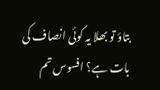بتاؤ تو بھلا یہ کوئی انصاف کی بات ہے؟ افسوس تم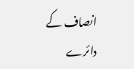انصاف کے دائرے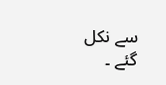سے نکل گئے ۔